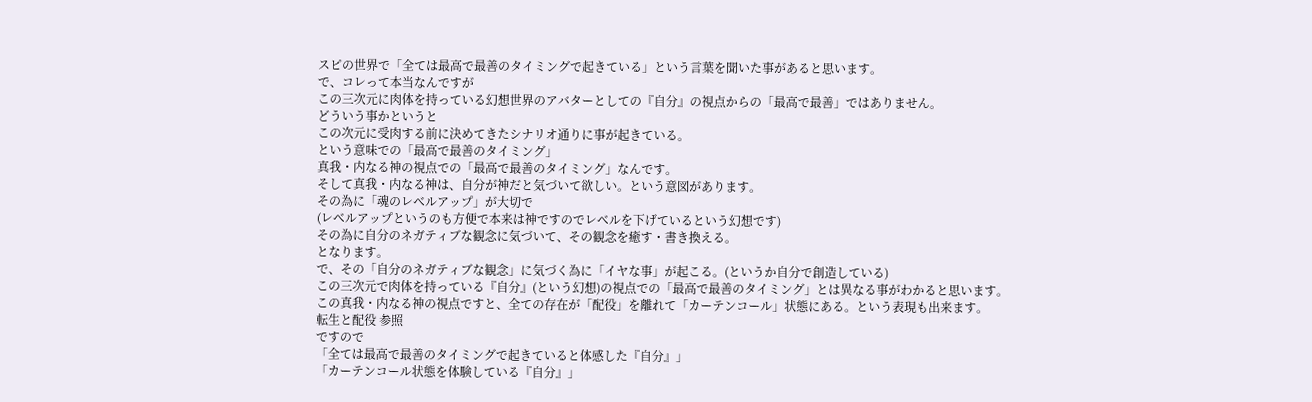スピの世界で「全ては最高で最善のタイミングで起きている」という言葉を聞いた事があると思います。
で、コレって本当なんですが
この三次元に肉体を持っている幻想世界のアバターとしての『自分』の視点からの「最高で最善」ではありません。
どういう事かというと
この次元に受肉する前に決めてきたシナリオ通りに事が起きている。
という意味での「最高で最善のタイミング」
真我・内なる神の視点での「最高で最善のタイミング」なんです。
そして真我・内なる神は、自分が神だと気づいて欲しい。という意図があります。
その為に「魂のレベルアップ」が大切で
(レベルアップというのも方便で本来は神ですのでレベルを下げているという幻想です)
その為に自分のネガティブな観念に気づいて、その観念を癒す・書き換える。
となります。
で、その「自分のネガティブな観念」に気づく為に「イヤな事」が起こる。(というか自分で創造している)
この三次元で肉体を持っている『自分』(という幻想)の視点での「最高で最善のタイミング」とは異なる事がわかると思います。
この真我・内なる神の視点ですと、全ての存在が「配役」を離れて「カーテンコール」状態にある。という表現も出来ます。
転生と配役 参照
ですので
「全ては最高で最善のタイミングで起きていると体感した『自分』」
「カーテンコール状態を体験している『自分』」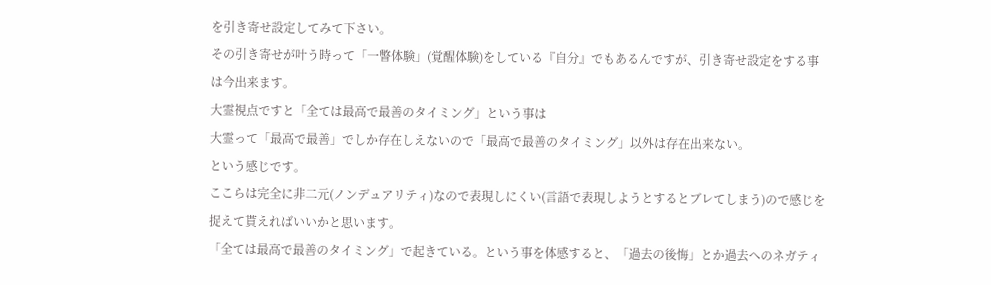を引き寄せ設定してみて下さい。
その引き寄せが叶う時って「一瞥体験」(覚醒体験)をしている『自分』でもあるんですが、引き寄せ設定をする事は今出来ます。
大霊視点ですと「全ては最高で最善のタイミング」という事は
大霊って「最高で最善」でしか存在しえないので「最高で最善のタイミング」以外は存在出来ない。
という感じです。
ここらは完全に非二元(ノンデュアリティ)なので表現しにくい(言語で表現しようとするとブレてしまう)ので感じを捉えて貰えればいいかと思います。
「全ては最高で最善のタイミング」で起きている。という事を体感すると、「過去の後悔」とか過去へのネガティ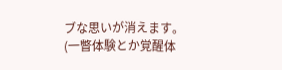ブな思いが消えます。
(一瞥体験とか覚醒体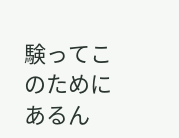験ってこのためにあるん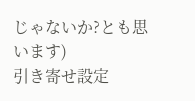じゃないか?とも思います)
引き寄せ設定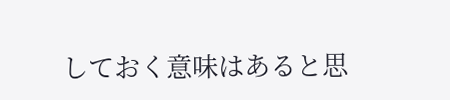しておく意味はあると思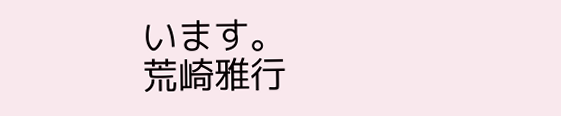います。
荒崎雅行